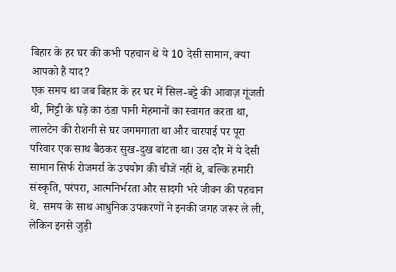बिहार के हर घर की कभी पहचान थे ये 10 देसी सामान, क्या आपको हैं याद?
एक समय था जब बिहार के हर घर में सिल-बट्टे की आवाज़ गूंजती थी, मिट्टी के घड़े का ठंडा पानी मेहमानों का स्वागत करता था, लालटेन की रोशनी से घर जगमगाता था और चारपाई पर पूरा परिवार एक साथ बैठकर सुख-दुख बांटता था। उस दौर में ये देसी सामान सिर्फ रोजमर्रा के उपयोग की चीजें नहीं थे, बल्कि हमारी संस्कृति, परंपरा, आत्मनिर्भरता और सादगी भरे जीवन की पहचान थे. समय के साथ आधुनिक उपकरणों ने इनकी जगह जरूर ले ली, लेकिन इनसे जुड़ी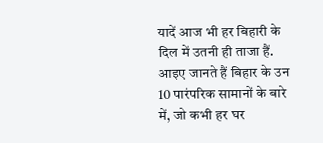यादें आज भी हर बिहारी के दिल में उतनी ही ताजा हैं. आइए जानते हैं बिहार के उन 10 पारंपरिक सामानों के बारे में, जो कभी हर घर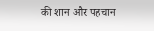की शान और पहचान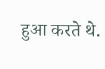हुआ करते थे.